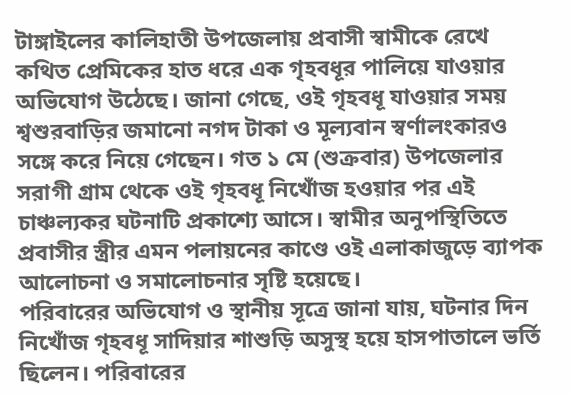টাঙ্গাইলের কালিহাতী উপজেলায় প্রবাসী স্বামীকে রেখে কথিত প্রেমিকের হাত ধরে এক গৃহবধূর পালিয়ে যাওয়ার অভিযোগ উঠেছে। জানা গেছে, ওই গৃহবধূ যাওয়ার সময় শ্বশুরবাড়ির জমানো নগদ টাকা ও মূল্যবান স্বর্ণালংকারও সঙ্গে করে নিয়ে গেছেন। গত ১ মে (শুক্রবার) উপজেলার সরাগী গ্রাম থেকে ওই গৃহবধূ নিখোঁজ হওয়ার পর এই চাঞ্চল্যকর ঘটনাটি প্রকাশ্যে আসে। স্বামীর অনুপস্থিতিতে প্রবাসীর স্ত্রীর এমন পলায়নের কাণ্ডে ওই এলাকাজুড়ে ব্যাপক আলোচনা ও সমালোচনার সৃষ্টি হয়েছে।
পরিবারের অভিযোগ ও স্থানীয় সূত্রে জানা যায়, ঘটনার দিন নিখোঁজ গৃহবধূ সাদিয়ার শাশুড়ি অসুস্থ হয়ে হাসপাতালে ভর্তি ছিলেন। পরিবারের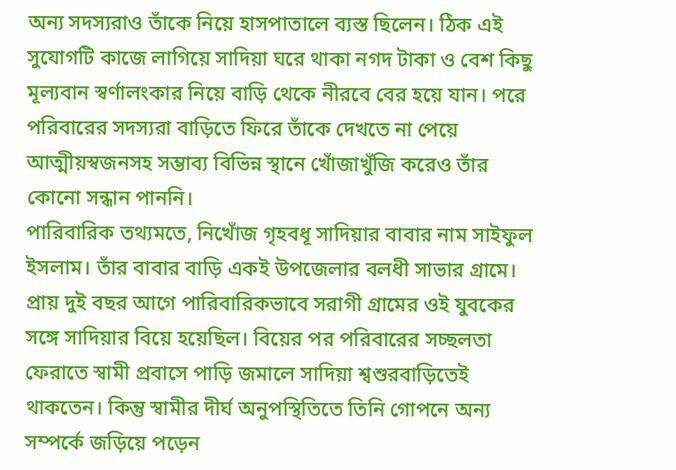অন্য সদস্যরাও তাঁকে নিয়ে হাসপাতালে ব্যস্ত ছিলেন। ঠিক এই সুযোগটি কাজে লাগিয়ে সাদিয়া ঘরে থাকা নগদ টাকা ও বেশ কিছু মূল্যবান স্বর্ণালংকার নিয়ে বাড়ি থেকে নীরবে বের হয়ে যান। পরে পরিবারের সদস্যরা বাড়িতে ফিরে তাঁকে দেখতে না পেয়ে আত্মীয়স্বজনসহ সম্ভাব্য বিভিন্ন স্থানে খোঁজাখুঁজি করেও তাঁর কোনো সন্ধান পাননি।
পারিবারিক তথ্যমতে, নিখোঁজ গৃহবধূ সাদিয়ার বাবার নাম সাইফুল ইসলাম। তাঁর বাবার বাড়ি একই উপজেলার বলধী সাভার গ্রামে। প্রায় দুই বছর আগে পারিবারিকভাবে সরাগী গ্রামের ওই যুবকের সঙ্গে সাদিয়ার বিয়ে হয়েছিল। বিয়ের পর পরিবারের সচ্ছলতা ফেরাতে স্বামী প্রবাসে পাড়ি জমালে সাদিয়া শ্বশুরবাড়িতেই থাকতেন। কিন্তু স্বামীর দীর্ঘ অনুপস্থিতিতে তিনি গোপনে অন্য সম্পর্কে জড়িয়ে পড়েন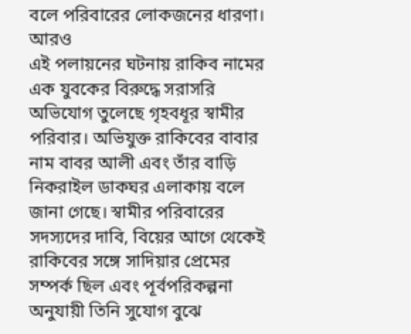বলে পরিবারের লোকজনের ধারণা।
আরও
এই পলায়নের ঘটনায় রাকিব নামের এক যুবকের বিরুদ্ধে সরাসরি অভিযোগ তুলেছে গৃহবধূর স্বামীর পরিবার। অভিযুক্ত রাকিবের বাবার নাম বাবর আলী এবং তাঁর বাড়ি নিকরাইল ডাকঘর এলাকায় বলে জানা গেছে। স্বামীর পরিবারের সদস্যদের দাবি, বিয়ের আগে থেকেই রাকিবের সঙ্গে সাদিয়ার প্রেমের সম্পর্ক ছিল এবং পূর্বপরিকল্পনা অনুযায়ী তিনি সুযোগ বুঝে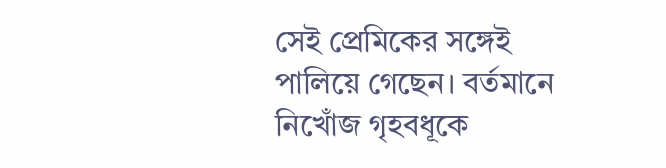সেই প্রেমিকের সঙ্গেই পালিয়ে গেছেন। বর্তমানে নিখোঁজ গৃহবধূকে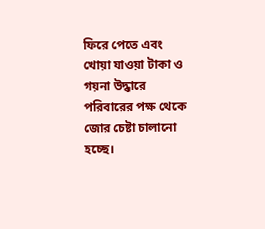ফিরে পেতে এবং খোয়া যাওয়া টাকা ও গয়না উদ্ধারে পরিবারের পক্ষ থেকে জোর চেষ্টা চালানো হচ্ছে।